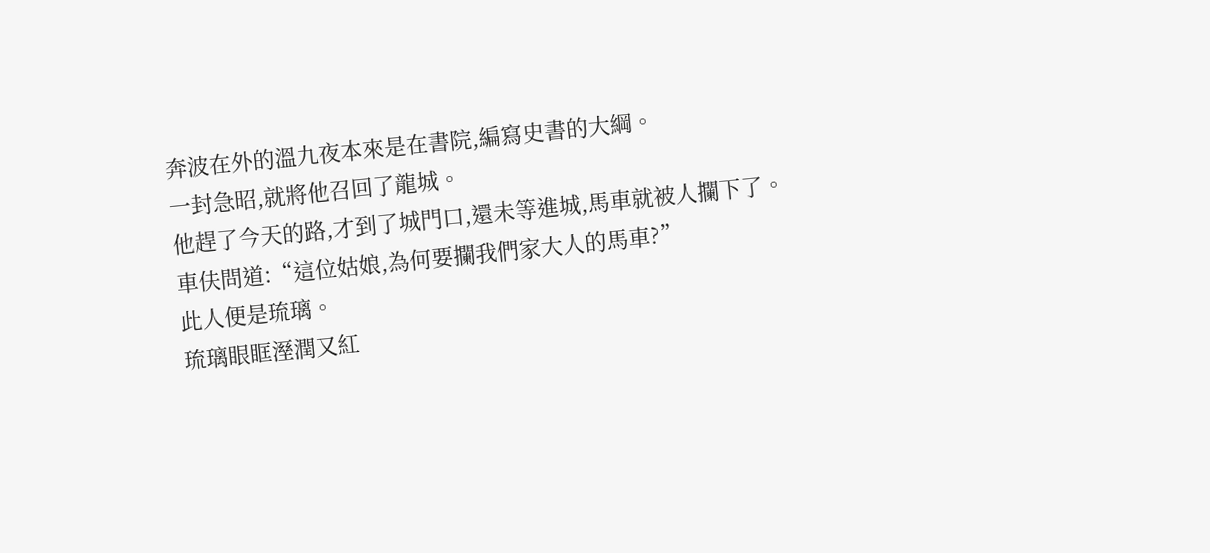奔波在外的溫九夜本來是在書院,編寫史書的大綱。
一封急昭,就將他召回了龍城。
他趕了今天的路,才到了城門口,還未等進城,馬車就被人攔下了。
車伕問道:“這位姑娘,為何要攔我們家大人的馬車?”
此人便是琉璃。
琉璃眼眶溼潤又紅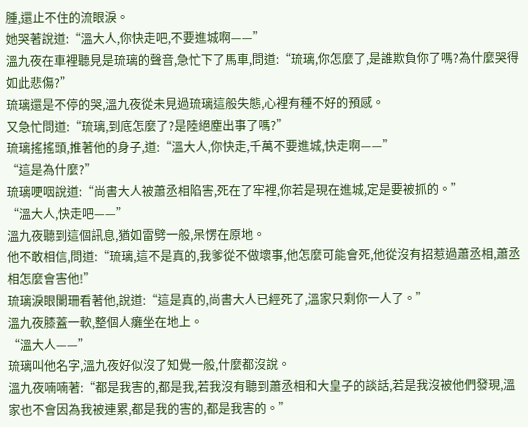腫,還止不住的流眼淚。
她哭著說道:“溫大人,你快走吧,不要進城啊——”
溫九夜在車裡聽見是琉璃的聲音,急忙下了馬車,問道:“琉璃,你怎麼了,是誰欺負你了嗎?為什麼哭得如此悲傷?”
琉璃還是不停的哭,溫九夜從未見過琉璃這般失態,心裡有種不好的預感。
又急忙問道:“琉璃,到底怎麼了?是陸絕塵出事了嗎?”
琉璃搖搖頭,推著他的身子,道:“溫大人,你快走,千萬不要進城,快走啊——”
“這是為什麼?”
琉璃哽咽說道:“尚書大人被蕭丞相陷害,死在了牢裡,你若是現在進城,定是要被抓的。”
“溫大人,快走吧——”
溫九夜聽到這個訊息,猶如雷劈一般,呆愣在原地。
他不敢相信,問道:“琉璃,這不是真的,我爹從不做壞事,他怎麼可能會死,他從沒有招惹過蕭丞相,蕭丞相怎麼會害他!”
琉璃淚眼闌珊看著他,說道:“這是真的,尚書大人已經死了,溫家只剩你一人了。”
溫九夜膝蓋一軟,整個人癱坐在地上。
“溫大人——”
琉璃叫他名字,溫九夜好似沒了知覺一般,什麼都沒說。
溫九夜喃喃著:“都是我害的,都是我,若我沒有聽到蕭丞相和大皇子的談話,若是我沒被他們發現,溫家也不會因為我被連累,都是我的害的,都是我害的。”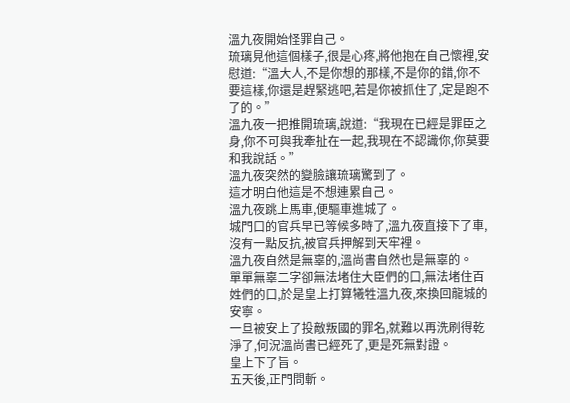溫九夜開始怪罪自己。
琉璃見他這個樣子,很是心疼,將他抱在自己懷裡,安慰道:“溫大人,不是你想的那樣,不是你的錯,你不要這樣,你還是趕緊逃吧,若是你被抓住了,定是跑不了的。”
溫九夜一把推開琉璃,說道:“我現在已經是罪臣之身,你不可與我牽扯在一起,我現在不認識你,你莫要和我說話。”
溫九夜突然的變臉讓琉璃驚到了。
這才明白他這是不想連累自己。
溫九夜跳上馬車,便驅車進城了。
城門口的官兵早已等候多時了,溫九夜直接下了車,沒有一點反抗,被官兵押解到天牢裡。
溫九夜自然是無辜的,溫尚書自然也是無辜的。
單單無辜二字卻無法堵住大臣們的口,無法堵住百姓們的口,於是皇上打算犧牲溫九夜,來換回龍城的安寧。
一旦被安上了投敵叛國的罪名,就難以再洗刷得乾淨了,何況溫尚書已經死了,更是死無對證。
皇上下了旨。
五天後,正門問斬。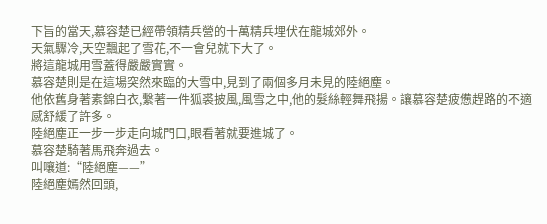下旨的當天,慕容楚已經帶領精兵營的十萬精兵埋伏在龍城郊外。
天氣驟冷,天空飄起了雪花,不一會兒就下大了。
將這龍城用雪蓋得嚴嚴實實。
慕容楚則是在這場突然來臨的大雪中,見到了兩個多月未見的陸絕塵。
他依舊身著素錦白衣,繫著一件狐裘披風,風雪之中,他的髮絲輕舞飛揚。讓慕容楚疲憊趕路的不適感舒緩了許多。
陸絕塵正一步一步走向城門口,眼看著就要進城了。
慕容楚騎著馬飛奔過去。
叫嚷道:“陸絕塵——”
陸絕塵嫣然回頭,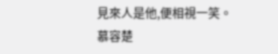見來人是他,便相視一笑。
慕容楚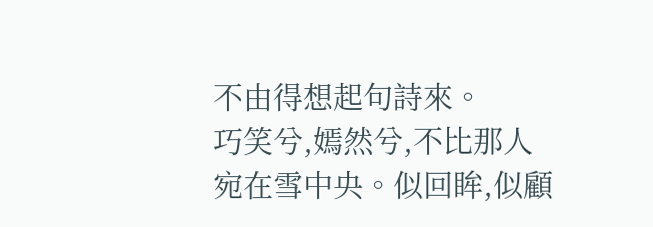不由得想起句詩來。
巧笑兮,嫣然兮,不比那人宛在雪中央。似回眸,似顧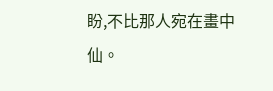盼,不比那人宛在畫中仙。